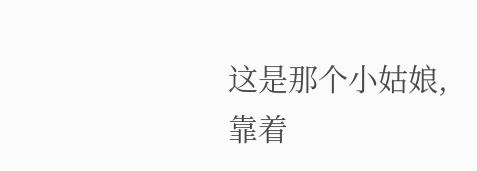这是那个小姑娘,靠着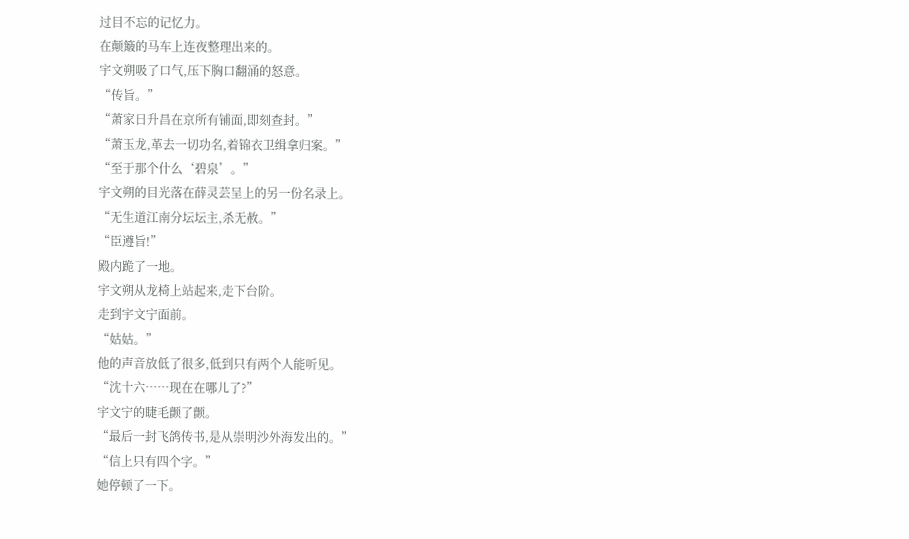过目不忘的记忆力。
在颠簸的马车上连夜整理出来的。
宇文朔吸了口气,压下胸口翻涌的怒意。
“传旨。”
“萧家日升昌在京所有铺面,即刻查封。”
“萧玉龙,革去一切功名,着锦衣卫缉拿归案。”
“至于那个什么‘碧泉’。”
宇文朔的目光落在薛灵芸呈上的另一份名录上。
“无生道江南分坛坛主,杀无赦。”
“臣遵旨!”
殿内跪了一地。
宇文朔从龙椅上站起来,走下台阶。
走到宇文宁面前。
“姑姑。”
他的声音放低了很多,低到只有两个人能听见。
“沈十六……现在在哪儿了?”
宇文宁的睫毛颤了颤。
“最后一封飞鸽传书,是从崇明沙外海发出的。”
“信上只有四个字。”
她停顿了一下。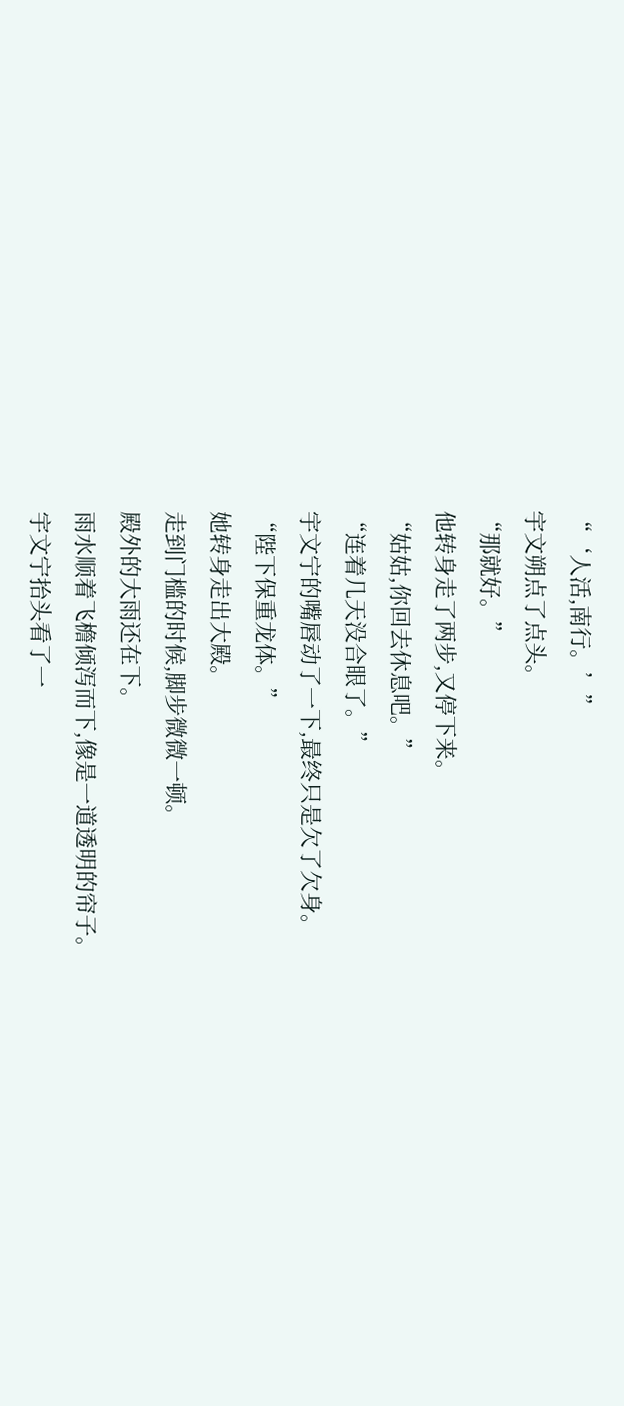“‘人活,南行。’”
宇文朔点了点头。
“那就好。”
他转身走了两步,又停下来。
“姑姑,你回去休息吧。”
“连着几天没合眼了。”
宇文宁的嘴唇动了一下,最终只是欠了欠身。
“陛下保重龙体。”
她转身走出大殿。
走到门槛的时候,脚步微微一顿。
殿外的大雨还在下。
雨水顺着飞檐倾泻而下,像是一道透明的帘子。
宇文宁抬头看了一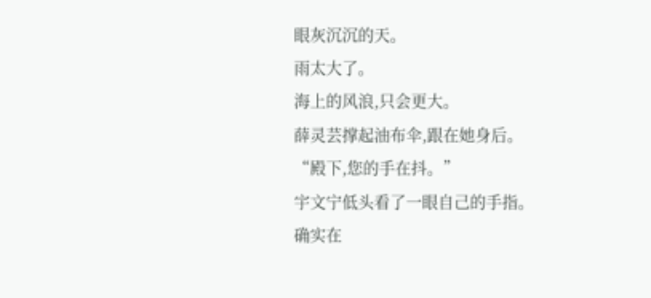眼灰沉沉的天。
雨太大了。
海上的风浪,只会更大。
薛灵芸撑起油布伞,跟在她身后。
“殿下,您的手在抖。”
宇文宁低头看了一眼自己的手指。
确实在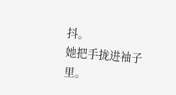抖。
她把手拢进袖子里。